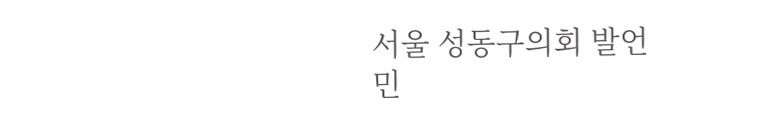서울 성동구의회 발언
민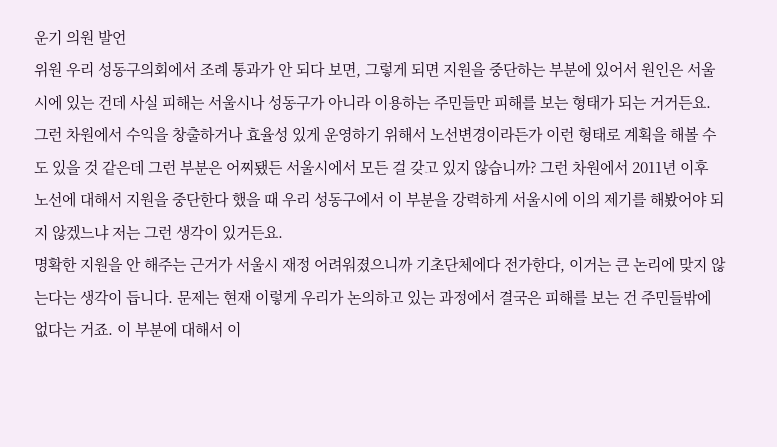운기 의원 발언
위원 우리 성동구의회에서 조례 통과가 안 되다 보면, 그렇게 되면 지원을 중단하는 부분에 있어서 원인은 서울시에 있는 건데 사실 피해는 서울시나 성동구가 아니라 이용하는 주민들만 피해를 보는 형태가 되는 거거든요. 그런 차원에서 수익을 창출하거나 효율성 있게 운영하기 위해서 노선변경이라든가 이런 형태로 계획을 해볼 수도 있을 것 같은데 그런 부분은 어찌됐든 서울시에서 모든 걸 갖고 있지 않습니까? 그런 차원에서 2011년 이후 노선에 대해서 지원을 중단한다 했을 때 우리 성동구에서 이 부분을 강력하게 서울시에 이의 제기를 해봤어야 되지 않겠느냐 저는 그런 생각이 있거든요.
명확한 지원을 안 해주는 근거가 서울시 재정 어려워졌으니까 기초단체에다 전가한다, 이거는 큰 논리에 맞지 않는다는 생각이 듭니다. 문제는 현재 이렇게 우리가 논의하고 있는 과정에서 결국은 피해를 보는 건 주민들밖에 없다는 거죠. 이 부분에 대해서 이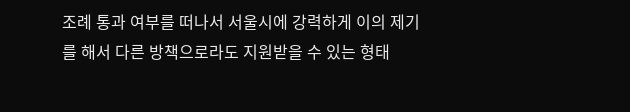조례 통과 여부를 떠나서 서울시에 강력하게 이의 제기를 해서 다른 방책으로라도 지원받을 수 있는 형태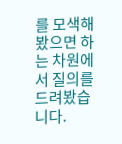를 모색해 봤으면 하는 차원에서 질의를 드려봤습니다.